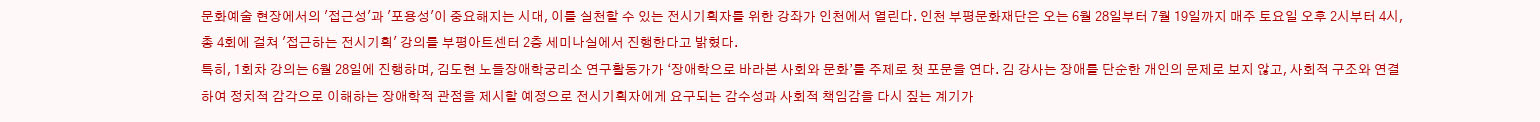문화예술 현장에서의 '접근성'과 '포용성'이 중요해지는 시대, 이를 실천할 수 있는 전시기획자를 위한 강좌가 인천에서 열린다. 인천 부평문화재단은 오는 6월 28일부터 7월 19일까지 매주 토요일 오후 2시부터 4시, 총 4회에 걸쳐 '접근하는 전시기획' 강의를 부평아트센터 2층 세미나실에서 진행한다고 밝혔다.
특히, 1회차 강의는 6월 28일에 진행하며, 김도현 노들장애학궁리소 연구활동가가 ‘장애학으로 바라본 사회와 문화’를 주제로 첫 포문을 연다. 김 강사는 장애를 단순한 개인의 문제로 보지 않고, 사회적 구조와 연결하여 정치적 감각으로 이해하는 장애학적 관점을 제시할 예정으로 전시기획자에게 요구되는 감수성과 사회적 책임감을 다시 짚는 계기가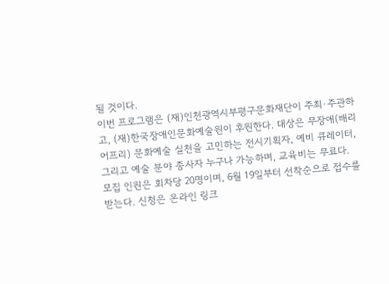될 것이다.
이번 프로그램은 (재)인천광역시부평구문화재단이 주최·주관하고, (재)한국장애인문화예술원이 후원한다. 대상은 무장애(배리어프리) 문화예술 실천을 고민하는 전시기획자, 예비 큐레이터, 그리고 예술 분야 종사자 누구나 가능하며, 교육비는 무료다.
모집 인원은 회차당 20명이며, 6월 19일부터 선착순으로 접수를 받는다. 신청은 온라인 링크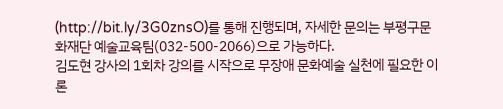(http://bit.ly/3G0znsO)를 통해 진행되며, 자세한 문의는 부평구문화재단 예술교육팀(032-500-2066)으로 가능하다.
김도현 강사의 1회차 강의를 시작으로 무장애 문화예술 실천에 필요한 이론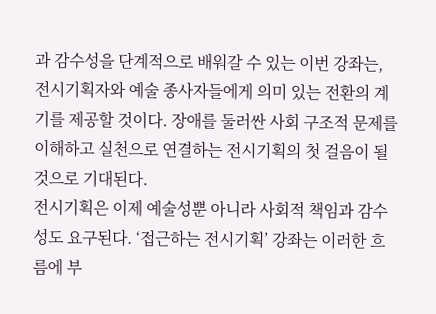과 감수성을 단계적으로 배워갈 수 있는 이번 강좌는, 전시기획자와 예술 종사자들에게 의미 있는 전환의 계기를 제공할 것이다. 장애를 둘러싼 사회 구조적 문제를 이해하고 실천으로 연결하는 전시기획의 첫 걸음이 될 것으로 기대된다.
전시기획은 이제 예술성뿐 아니라 사회적 책임과 감수성도 요구된다. ‘접근하는 전시기획’ 강좌는 이러한 흐름에 부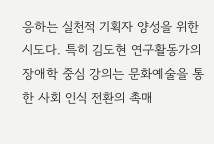응하는 실천적 기획자 양성을 위한 시도다. 특히 김도현 연구활동가의 장애학 중심 강의는 문화예술을 통한 사회 인식 전환의 촉매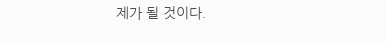제가 될 것이다.